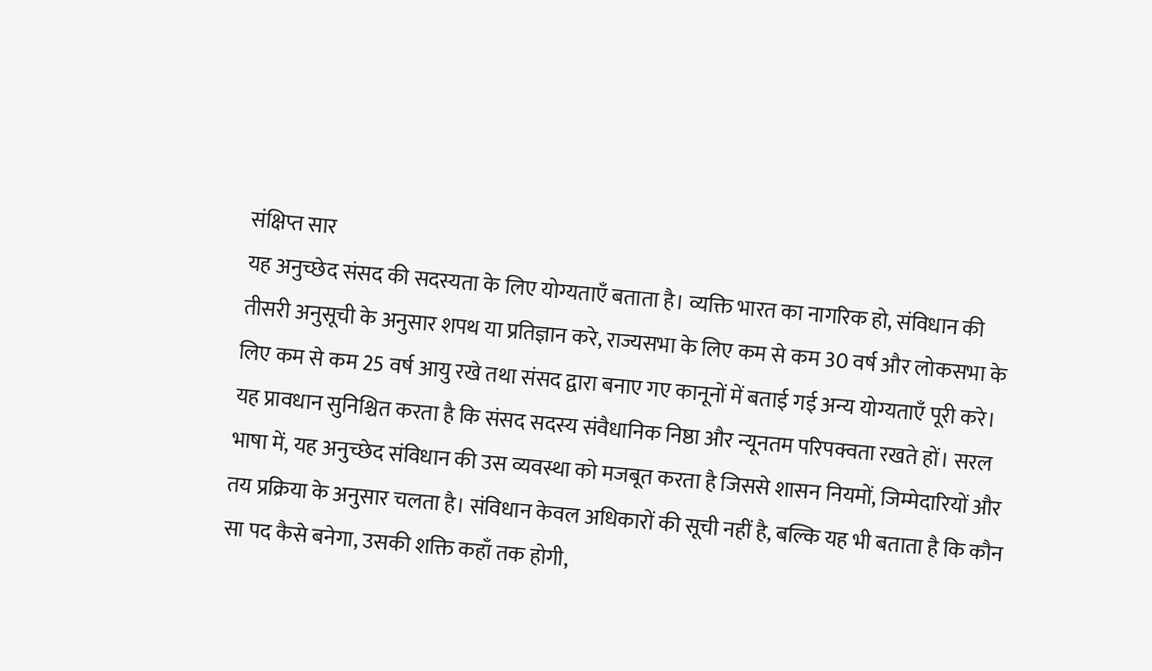संक्षिप्त सार
यह अनुच्छेद संसद की सदस्यता के लिए योग्यताएँ बताता है। व्यक्ति भारत का नागरिक हो, संविधान की तीसरी अनुसूची के अनुसार शपथ या प्रतिज्ञान करे, राज्यसभा के लिए कम से कम 30 वर्ष और लोकसभा के लिए कम से कम 25 वर्ष आयु रखे तथा संसद द्वारा बनाए गए कानूनों में बताई गई अन्य योग्यताएँ पूरी करे। यह प्रावधान सुनिश्चित करता है कि संसद सदस्य संवैधानिक निष्ठा और न्यूनतम परिपक्वता रखते हों। सरल भाषा में, यह अनुच्छेद संविधान की उस व्यवस्था को मजबूत करता है जिससे शासन नियमों, जिम्मेदारियों और तय प्रक्रिया के अनुसार चलता है। संविधान केवल अधिकारों की सूची नहीं है, बल्कि यह भी बताता है कि कौन सा पद कैसे बनेगा, उसकी शक्ति कहाँ तक होगी,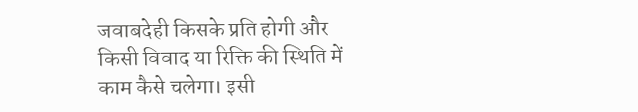जवाबदेही किसके प्रति होगी और किसी विवाद या रिक्ति की स्थिति में काम कैसे चलेगा। इसी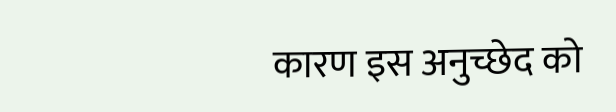कारण इस अनुच्छेद को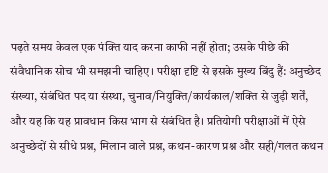पढ़ते समय केवल एक पंक्ति याद करना काफी नहीं होता; उसके पीछे की संवैधानिक सोच भी समझनी चाहिए। परीक्षा दृष्टि से इसके मुख्य बिंदु हैं: अनुच्छेद संख्या, संबंधित पद या संस्था, चुनाव/नियुक्ति/कार्यकाल/शक्ति से जुड़ी शर्तें, और यह कि यह प्रावधान किस भाग से संबंधित है। प्रतियोगी परीक्षाओं में ऐसे अनुच्छेदों से सीधे प्रश्न, मिलान वाले प्रश्न, कथन-कारण प्रश्न और सही/गलत कथन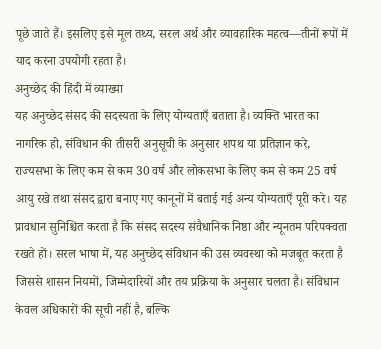पूछे जाते हैं। इसलिए इसे मूल तथ्य, सरल अर्थ और व्यावहारिक महत्व—तीनों रूपों में याद करना उपयोगी रहता है।
अनुच्छेद की हिंदी में व्याख्या
यह अनुच्छेद संसद की सदस्यता के लिए योग्यताएँ बताता है। व्यक्ति भारत का नागरिक हो, संविधान की तीसरी अनुसूची के अनुसार शपथ या प्रतिज्ञान करे, राज्यसभा के लिए कम से कम 30 वर्ष और लोकसभा के लिए कम से कम 25 वर्ष आयु रखे तथा संसद द्वारा बनाए गए कानूनों में बताई गई अन्य योग्यताएँ पूरी करे। यह प्रावधान सुनिश्चित करता है कि संसद सदस्य संवैधानिक निष्ठा और न्यूनतम परिपक्वता रखते हों। सरल भाषा में, यह अनुच्छेद संविधान की उस व्यवस्था को मजबूत करता है जिससे शासन नियमों, जिम्मेदारियों और तय प्रक्रिया के अनुसार चलता है। संविधान केवल अधिकारों की सूची नहीं है, बल्कि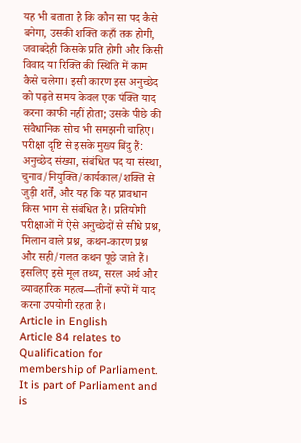यह भी बताता है कि कौन सा पद कैसे बनेगा, उसकी शक्ति कहाँ तक होगी, जवाबदेही किसके प्रति होगी और किसी विवाद या रिक्ति की स्थिति में काम कैसे चलेगा। इसी कारण इस अनुच्छेद को पढ़ते समय केवल एक पंक्ति याद करना काफी नहीं होता; उसके पीछे की संवैधानिक सोच भी समझनी चाहिए। परीक्षा दृष्टि से इसके मुख्य बिंदु हैं: अनुच्छेद संख्या, संबंधित पद या संस्था, चुनाव/नियुक्ति/कार्यकाल/शक्ति से जुड़ी शर्तें, और यह कि यह प्रावधान किस भाग से संबंधित है। प्रतियोगी परीक्षाओं में ऐसे अनुच्छेदों से सीधे प्रश्न, मिलान वाले प्रश्न, कथन-कारण प्रश्न और सही/गलत कथन पूछे जाते हैं। इसलिए इसे मूल तथ्य, सरल अर्थ और व्यावहारिक महत्व—तीनों रूपों में याद करना उपयोगी रहता है।
Article in English
Article 84 relates to Qualification for membership of Parliament. It is part of Parliament and is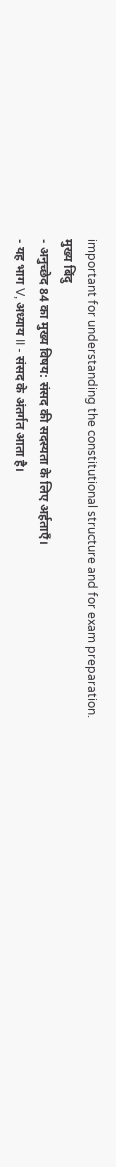important for understanding the constitutional structure and for exam preparation.
मुख्य बिंदु
- अनुच्छेद 84 का मुख्य विषय: संसद की सदस्यता के लिए अर्हताएँ।
- यह भाग V, अध्याय II - संसद के अंतर्गत आता है।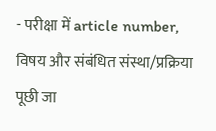- परीक्षा में article number, विषय और संबंधित संस्था/प्रक्रिया पूछी जा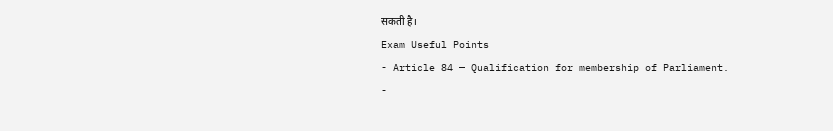सकती है।
Exam Useful Points
- Article 84 — Qualification for membership of Parliament.
-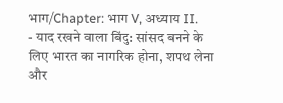भाग/Chapter: भाग V, अध्याय II.
- याद रखने वाला बिंदु: सांसद बनने के लिए भारत का नागरिक होना, शपथ लेना और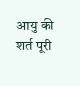आयु की शर्त पूरी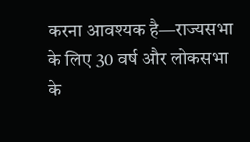करना आवश्यक है—राज्यसभा के लिए 30 वर्ष और लोकसभा के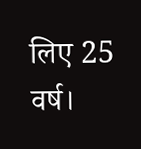लिए 25 वर्ष।